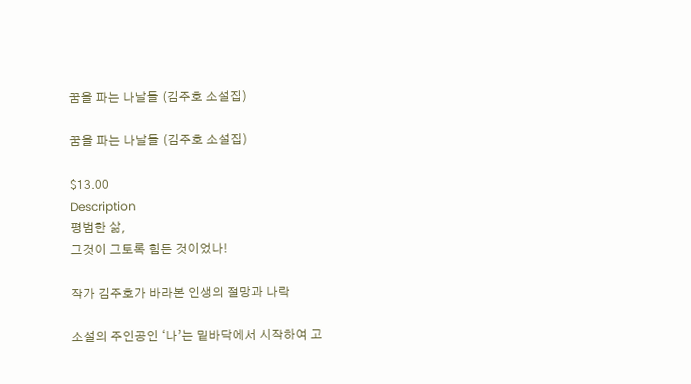꿈을 파는 나날들 (김주호 소설집)

꿈을 파는 나날들 (김주호 소설집)

$13.00
Description
평범한 삶,
그것이 그토록 힘든 것이었나!

작가 김주호가 바라본 인생의 절망과 나락

소설의 주인공인 ‘나’는 밑바닥에서 시작하여 고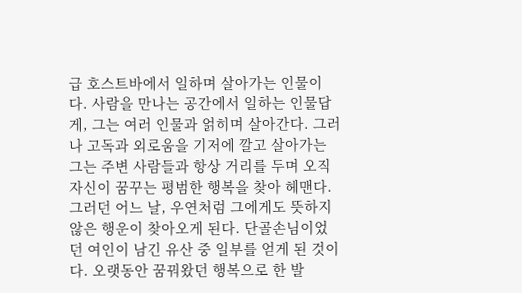급 호스트바에서 일하며 살아가는 인물이다. 사람을 만나는 공간에서 일하는 인물답게, 그는 여러 인물과 얽히며 살아간다. 그러나 고독과 외로움을 기저에 깔고 살아가는 그는 주변 사람들과 항상 거리를 두며 오직 자신이 꿈꾸는 평범한 행복을 찾아 헤맨다.
그러던 어느 날, 우연처럼 그에게도 뜻하지 않은 행운이 찾아오게 된다. 단골손님이었던 여인이 남긴 유산 중 일부를 얻게 된 것이다. 오랫동안 꿈꿔왔던 행복으로 한 발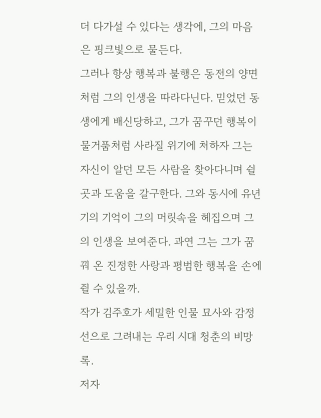더 다가설 수 있다는 생각에, 그의 마음은 핑크빛으로 물든다.
그러나 항상 행복과 불행은 동전의 양면처럼 그의 인생을 따라다닌다. 믿었던 동생에게 배신당하고, 그가 꿈꾸던 행복이 물거품처럼 사라질 위기에 처하자 그는 자신이 알던 모든 사람을 찾아다니며 쉴 곳과 도움을 갈구한다. 그와 동시에 유년기의 기억이 그의 머릿속을 헤집으며 그의 인생을 보여준다. 과연 그는 그가 꿈꿔 온 진정한 사랑과 평범한 행복을 손에 쥘 수 있을까.
작가 김주호가 세밀한 인물 묘사와 감정선으로 그려내는 우리 시대 청춘의 비망록.
저자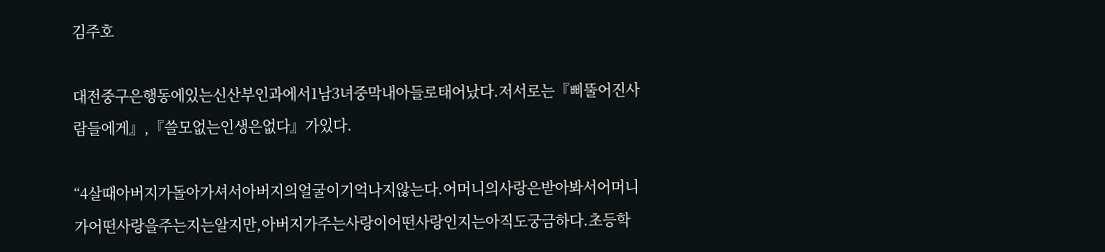김주호

대전중구은행동에있는신산부인과에서1남3녀중막내아들로태어났다.저서로는『삐뚤어진사람들에게』,『쓸모없는인생은없다』가있다.

“4살때아버지가돌아가셔서아버지의얼굴이기억나지않는다.어머니의사랑은받아봐서어머니가어떤사랑을주는지는알지만,아버지가주는사랑이어떤사랑인지는아직도궁금하다.초등학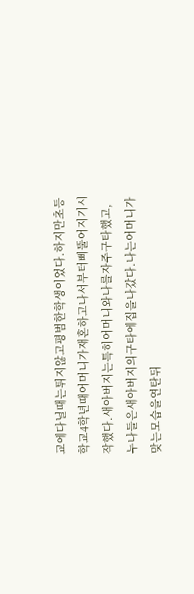교에다닐때는튀지않고평범한학생이었다.하지만초등학교4학년때어머니가재혼하고나서부터삐뚤어지기시작했다.새아버지는특히어머니와나를자주구타했고,누나들은새아버지의구타에집을나갔다.나는어머니가맞는모습을연탄뒤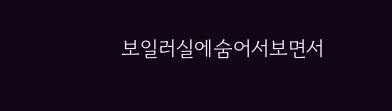보일러실에숨어서보면서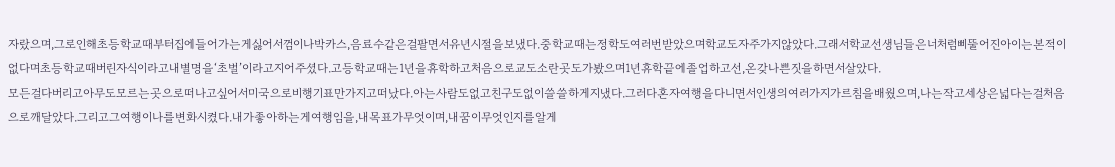자랐으며,그로인해초등학교때부터집에들어가는게싫어서껌이나박카스,음료수같은걸팔면서유년시절을보냈다.중학교때는정학도여러번받았으며학교도자주가지않았다.그래서학교선생님들은너처럼삐뚤어진아이는본적이없다며초등학교때버린자식이라고내별명을‘초벌’이라고지어주셨다.고등학교때는1년을휴학하고처음으로교도소란곳도가봤으며1년휴학끝에졸업하고선,온갖나쁜짓을하면서살았다.
모든걸다버리고아무도모르는곳으로떠나고싶어서미국으로비행기표만가지고떠났다.아는사람도없고친구도없이쓸쓸하게지냈다.그러다혼자여행을다니면서인생의여러가지가르침을배웠으며,나는작고세상은넓다는걸처음으로깨달았다.그리고그여행이나를변화시켰다.내가좋아하는게여행임을,내목표가무엇이며,내꿈이무엇인지를알게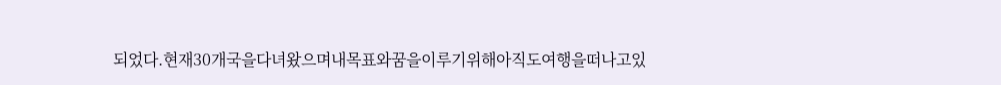되었다.현재30개국을다녀왔으며내목표와꿈을이루기위해아직도여행을떠나고있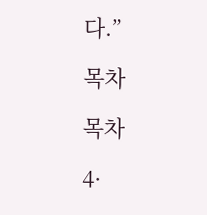다.”

목차

목차

4·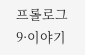프롤로그
9·이야기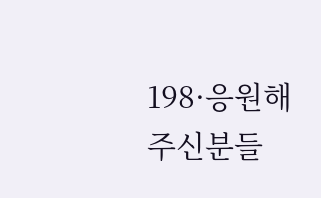198·응원해주신분들